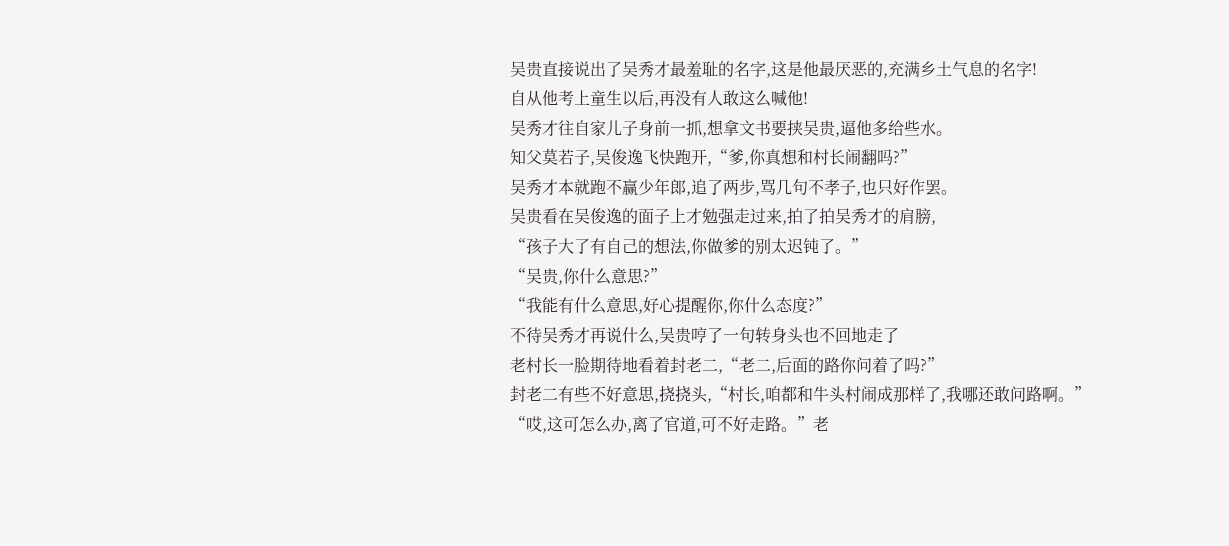吴贵直接说出了吴秀才最羞耻的名字,这是他最厌恶的,充满乡土气息的名字!
自从他考上童生以后,再没有人敢这么喊他!
吴秀才往自家儿子身前一抓,想拿文书要挟吴贵,逼他多给些水。
知父莫若子,吴俊逸飞快跑开,“爹,你真想和村长闹翻吗?”
吴秀才本就跑不赢少年郎,追了两步,骂几句不孝子,也只好作罢。
吴贵看在吴俊逸的面子上才勉强走过来,拍了拍吴秀才的肩膀,
“孩子大了有自己的想法,你做爹的别太迟钝了。”
“吴贵,你什么意思?”
“我能有什么意思,好心提醒你,你什么态度?”
不待吴秀才再说什么,吴贵哼了一句转身头也不回地走了
老村长一脸期待地看着封老二,“老二,后面的路你问着了吗?”
封老二有些不好意思,挠挠头,“村长,咱都和牛头村闹成那样了,我哪还敢问路啊。”
“哎,这可怎么办,离了官道,可不好走路。”老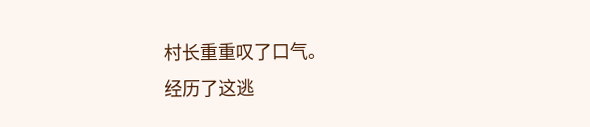村长重重叹了口气。
经历了这逃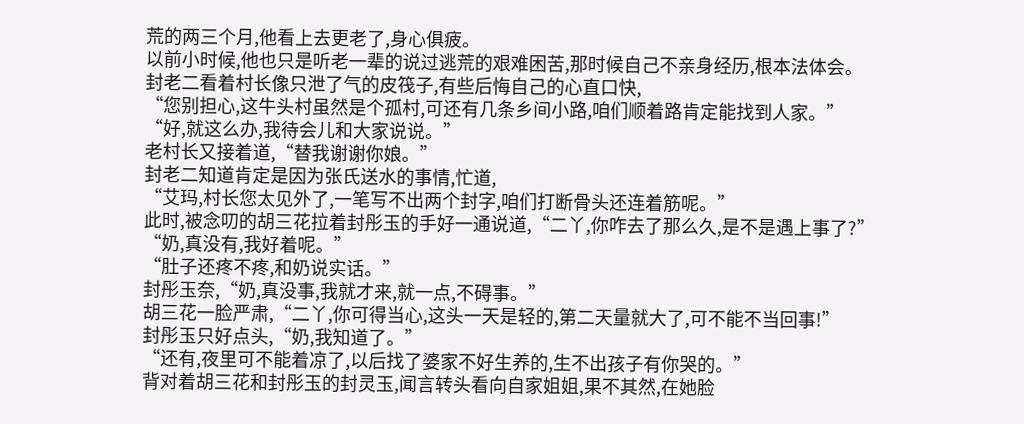荒的两三个月,他看上去更老了,身心俱疲。
以前小时候,他也只是听老一辈的说过逃荒的艰难困苦,那时候自己不亲身经历,根本法体会。
封老二看着村长像只泄了气的皮筏子,有些后悔自己的心直口快,
“您别担心,这牛头村虽然是个孤村,可还有几条乡间小路,咱们顺着路肯定能找到人家。”
“好,就这么办,我待会儿和大家说说。”
老村长又接着道,“替我谢谢你娘。”
封老二知道肯定是因为张氏送水的事情,忙道,
“艾玛,村长您太见外了,一笔写不出两个封字,咱们打断骨头还连着筋呢。”
此时,被念叨的胡三花拉着封彤玉的手好一通说道,“二丫,你咋去了那么久,是不是遇上事了?”
“奶,真没有,我好着呢。”
“肚子还疼不疼,和奶说实话。”
封彤玉奈,“奶,真没事,我就才来,就一点,不碍事。”
胡三花一脸严肃,“二丫,你可得当心,这头一天是轻的,第二天量就大了,可不能不当回事!”
封彤玉只好点头,“奶,我知道了。”
“还有,夜里可不能着凉了,以后找了婆家不好生养的,生不出孩子有你哭的。”
背对着胡三花和封彤玉的封灵玉,闻言转头看向自家姐姐,果不其然,在她脸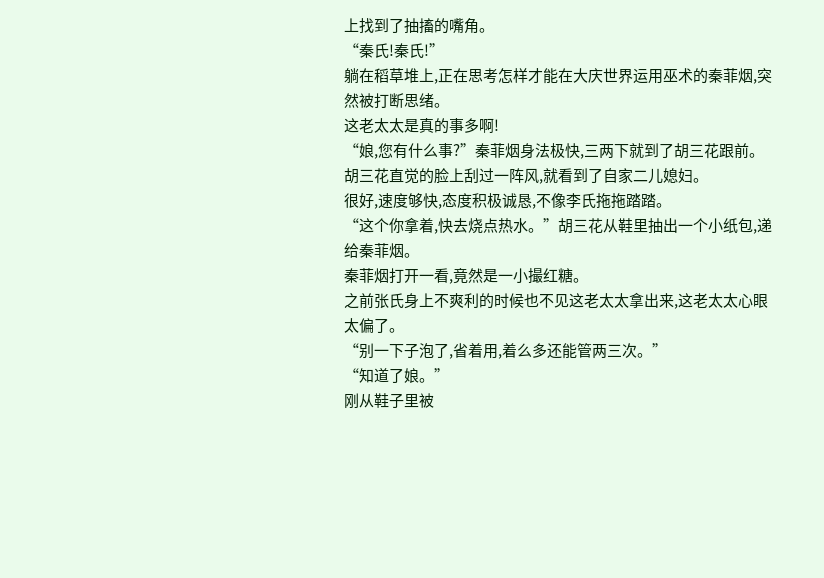上找到了抽搐的嘴角。
“秦氏!秦氏!”
躺在稻草堆上,正在思考怎样才能在大庆世界运用巫术的秦菲烟,突然被打断思绪。
这老太太是真的事多啊!
“娘,您有什么事?”秦菲烟身法极快,三两下就到了胡三花跟前。
胡三花直觉的脸上刮过一阵风,就看到了自家二儿媳妇。
很好,速度够快,态度积极诚恳,不像李氏拖拖踏踏。
“这个你拿着,快去烧点热水。”胡三花从鞋里抽出一个小纸包,递给秦菲烟。
秦菲烟打开一看,竟然是一小撮红糖。
之前张氏身上不爽利的时候也不见这老太太拿出来,这老太太心眼太偏了。
“别一下子泡了,省着用,着么多还能管两三次。”
“知道了娘。”
刚从鞋子里被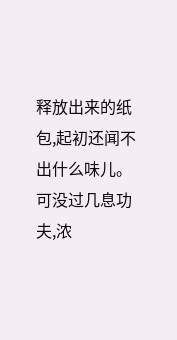释放出来的纸包,起初还闻不出什么味儿。可没过几息功夫,浓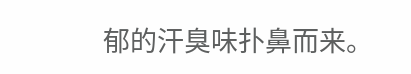郁的汗臭味扑鼻而来。